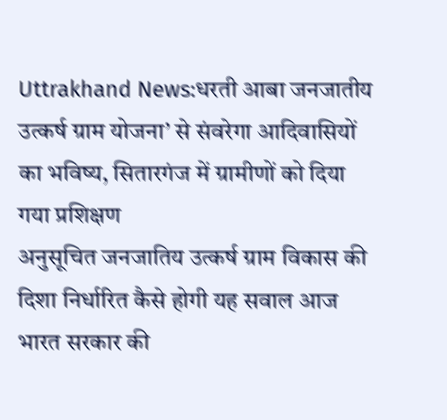Uttrakhand News:धरती आबा जनजातीय उत्कर्ष ग्राम योजना’ से संवरेगा आदिवासियों का भविष्य, सितारगंज में ग्रामीणों को दिया गया प्रशिक्षण
अनुसूचित जनजातिय उत्कर्ष ग्राम विकास की दिशा निर्धारित कैसे होगी यह सवाल आज भारत सरकार की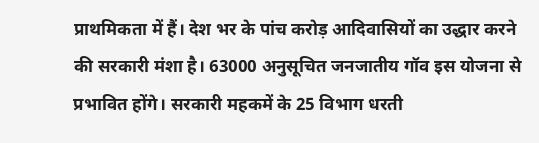प्राथमिकता में हैं। देश भर के पांच करोड़ आदिवासियों का उद्धार करने की सरकारी मंशा है। 63000 अनुसूचित जनजातीय गॉव इस योजना से प्रभावित होंगे। सरकारी महकमें के 25 विभाग धरती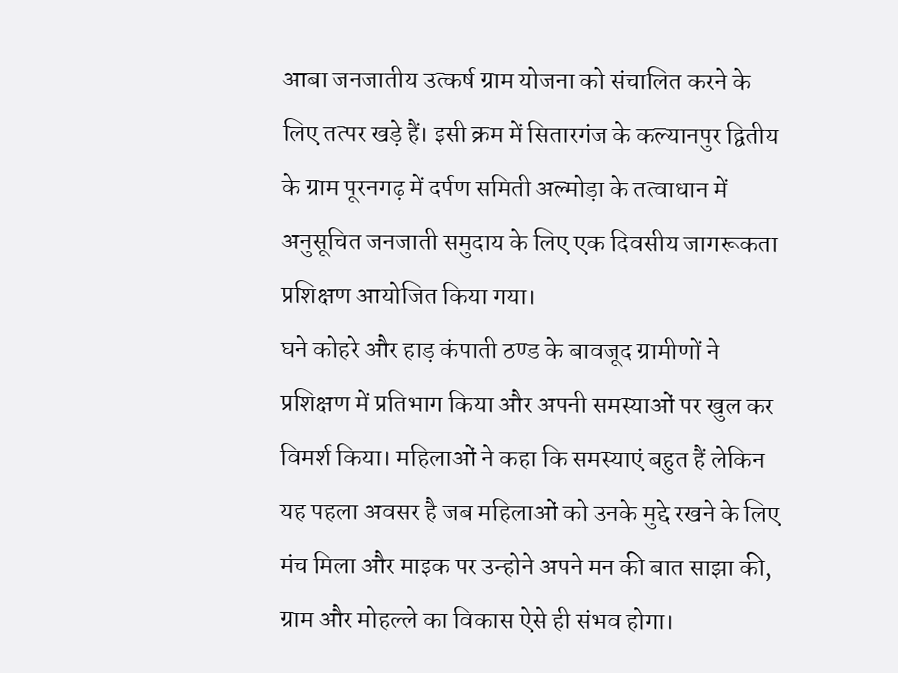आबा जनजातीय उत्कर्ष ग्राम योजना को संचालित करने के लिए तत्पर खड़े हैं। इसी क्रम में सितारगंज के कल्यानपुर द्वितीय के ग्राम पूरनगढ़ में दर्पण समिती अल्मोड़ा के तत्वाधान में अनुसूचित जनजाती समुदाय के लिए एक दिवसीय जागरूकता प्रशिक्षण आयोजित किया गया।
घने कोहरे और हाड़ कंपाती ठण्ड के बावजूद ग्रामीणों ने प्रशिक्षण में प्रतिभाग किया और अपनी समस्याओं पर खुल कर विमर्श किया। महिलाओं ने कहा कि समस्याएं बहुत हैं लेकिन यह पहला अवसर है जब महिलाओं को उनके मुद्दे रखने के लिए मंच मिला और माइक पर उन्होने अपने मन की बात साझा की, ग्राम और मोहल्ले का विकास ऐसे ही संभव होगा।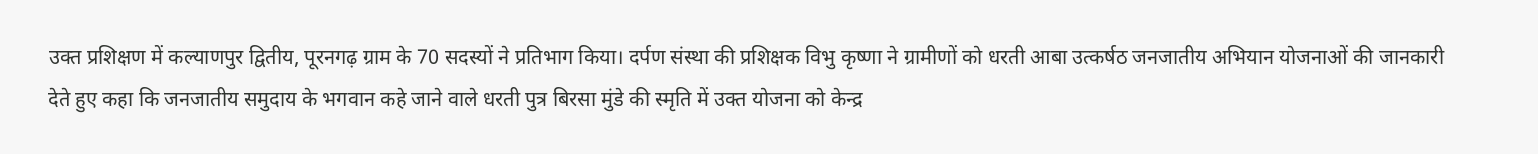उक्त प्रशिक्षण में कल्याणपुर द्वितीय, पूरनगढ़ ग्राम के 70 सदस्यों ने प्रतिभाग किया। दर्पण संस्था की प्रशिक्षक विभु कृष्णा ने ग्रामीणों को धरती आबा उत्कर्षठ जनजातीय अभियान योजनाओं की जानकारी देते हुए कहा कि जनजातीय समुदाय के भगवान कहे जाने वाले धरती पुत्र बिरसा मुंडे की स्मृति में उक्त योजना को केन्द्र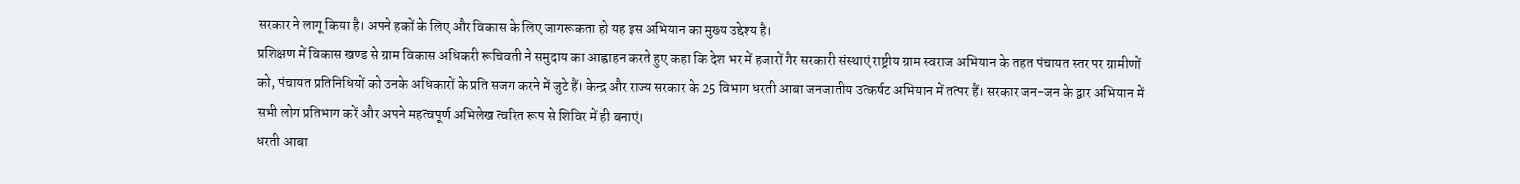सरकार ने लागू किया है। अपने हकों के लिए और विकास के लिए जागरूकता हो यह इस अभियान का मुख्य उद्देश्य है।
प्रशिक्षण में विकास खण्ड से ग्राम विकास अधिकरी रूचिवती ने समुदाय का आह्वाहन करते हुए कहा कि देश भर में हजारों गैर सरकारी संस्थाएं राष्ट्रीय ग्राम स्वराज अभियान के तहत पंचायत स्तर पर ग्रामीणों को, पंचायत प्रतिनिधियों को उनके अधिकारों के प्रति सजग करने में जुटे हैं। केन्द्र और राज्य सरकार के 25 विभाग धरती आबा जनजातीय उत्कर्षट अभियान में तत्पर हैं। सरकार जन-जन के द्वार अभियान में सभी लोग प्रतिभाग करें और अपने महत्वपूर्ण अभिलेख त्वरित रूप से शिविर में ही बनाएं।
धरती आबा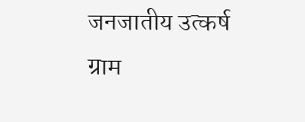जनजातीय उत्कर्ष ग्राम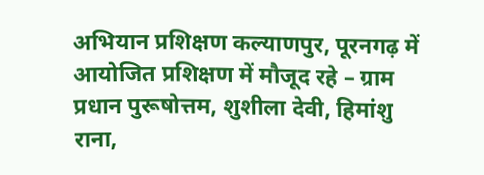अभियान प्रशिक्षण कल्याणपुर, पूरनगढ़ में आयोजित प्रशिक्षण में मौजूद रहे – ग्राम प्रधान पुरूषोत्तम, शुशीला देवी, हिमांशु राना,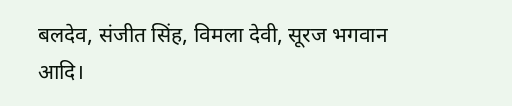बलदेव, संजीत सिंह, विमला देवी, सूरज भगवान आदि।